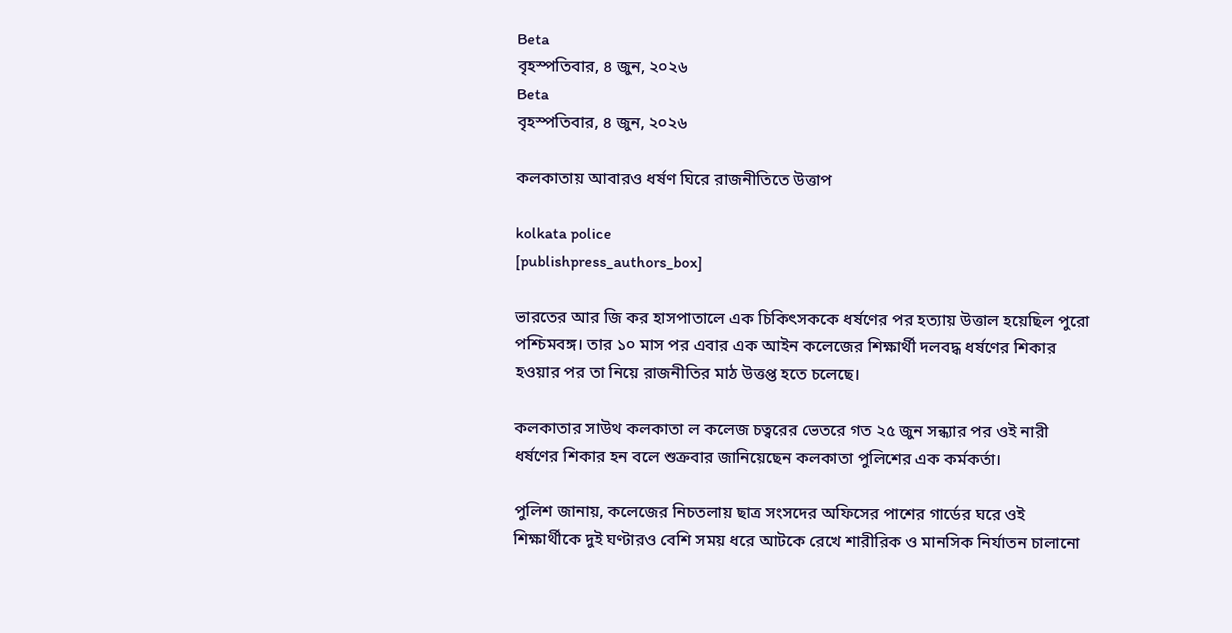Beta
বৃহস্পতিবার, ৪ জুন, ২০২৬
Beta
বৃহস্পতিবার, ৪ জুন, ২০২৬

কলকাতায় আবারও ধর্ষণ ঘিরে রাজনীতিতে উত্তাপ

kolkata police
[publishpress_authors_box]

ভারতের আর জি কর হাসপাতালে এক চিকিৎসককে ধর্ষণের পর হত্যায় উত্তাল হয়েছিল পুরো পশ্চিমবঙ্গ। তার ১০ মাস পর এবার এক আইন কলেজের শিক্ষার্থী দলবদ্ধ ধর্ষণের শিকার হওয়ার পর তা নিয়ে রাজনীতির মাঠ উত্তপ্ত হতে চলেছে।

কলকাতার সাউথ কলকাতা ল কলেজ চত্বরের ভেতরে গত ২৫ জুন সন্ধ্যার পর ওই নারী ধর্ষণের শিকার হন বলে শুক্রবার জানিয়েছেন কলকাতা পুলিশের এক কর্মকর্তা।

পুলিশ জানায়, কলেজের নিচতলায় ছাত্র সংসদের অফিসের পাশের গার্ডের ঘরে ওই শিক্ষার্থীকে দুই ঘণ্টারও বেশি সময় ধরে আটকে রেখে শারীরিক ও মানসিক নির্যাতন চালানো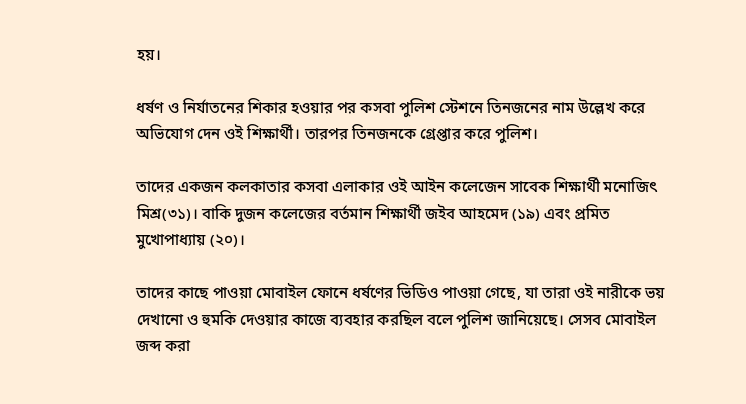হয়।

ধর্ষণ ও নির্যাতনের শিকার হওয়ার পর কসবা পুলিশ স্টেশনে তিনজনের নাম উল্লেখ করে অভিযোগ দেন ওই শিক্ষার্থী। তারপর তিনজনকে গ্রেপ্তার করে পুলিশ।

তাদের একজন কলকাতার কসবা এলাকার ওই আইন কলেজেন সাবেক শিক্ষার্থী মনোজিৎ মিশ্র(৩১)। বাকি দুজন কলেজের বর্তমান শিক্ষার্থী জইব আহমেদ (১৯) এবং প্রমিত মুখোপাধ্যায় (২০)।

তাদের কাছে পাওয়া মোবাইল ফোনে ধর্ষণের ভিডিও পাওয়া গেছে, যা তারা ওই নারীকে ভয় দেখানো ও হুমকি দেওয়ার কাজে ব্যবহার করছিল বলে পুলিশ জানিয়েছে। সেসব মোবাইল জব্দ করা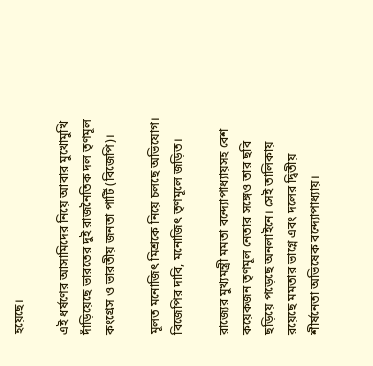হয়েছে।

এই ধর্ষণের আসামিদের নিয়ে আবার মুখোমুখি দাঁড়িয়েছে ভারতের দুই রাজনৈতিক দল তৃণমূল কংগ্রেস ও ভারতীয় জনতা পার্টি (বিজেপি)।

মূলত মনোজিৎ মিশ্রকে নিয়ে চলছে অভিযোগ। বিজেপির দাবি, মনোজিৎ তৃণমূলে জড়িত।

রাজ্যের মুখ্যমন্ত্রী মমতা বন্দ্যোপাধ্যায়সহ বেশ কয়েকজন তৃণমূল নেতার সঙ্গেও তার ছবি ছড়িয়ে পড়েছে অনলাইনে। সেই তালিকায় রয়েছে মমতার ভাগ্নে এবং দলের দ্বিতীয় শীর্ষনেতা অভিষেক বন্দ্যোপাধ্যায়।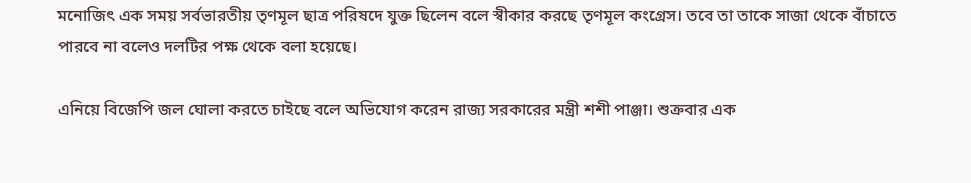মনোজিৎ এক সময় সর্বভারতীয় তৃণমূল ছাত্র পরিষদে যুক্ত ছিলেন বলে স্বীকার করছে তৃণমূল কংগ্রেস। তবে তা তাকে সাজা থেকে বাঁচাতে পারবে না বলেও দলটির পক্ষ থেকে বলা হয়েছে।

এনিয়ে বিজেপি জল ঘোলা করতে চাইছে বলে অভিযোগ করেন রাজ্য সরকারের মন্ত্রী শশী পাঞ্জা। শুক্রবার এক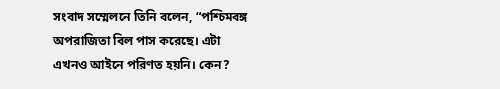সংবাদ সম্মেলনে তিনি বলেন, “পশ্চিমবঙ্গ অপরাজিতা বিল পাস করেছে। এটা এখনও আইনে পরিণত হয়নি। কেন?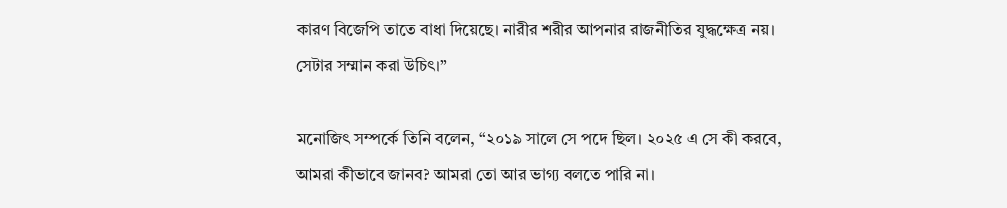কারণ বিজেপি তাতে বাধা দিয়েছে। নারীর শরীর আপনার রাজনীতির যুদ্ধক্ষেত্র নয়। সেটার সম্মান করা উচিৎ।”

মনোজিৎ সম্পর্কে তিনি বলেন, “২০১৯ সালে সে পদে ছিল। ২০২৫ এ সে কী করবে, আমরা কীভাবে জানব? আমরা তো আর ভাগ্য বলতে পারি না।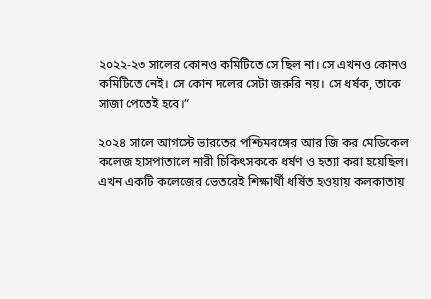২০২২-২৩ সালের কোনও কমিটিতে সে ছিল না। সে এখনও কোনও কমিটিতে নেই। সে কোন দলের সেটা জরুরি নয়। সে ধর্ষক, তাকে সাজা পেতেই হবে।”

২০২৪ সালে আগস্টে ভারতের পশ্চিমবঙ্গের আর জি কর মেডিকেল কলেজ হাসপাতালে নারী চিকিৎসককে ধর্ষণ ও হত্যা করা হয়েছিল। এখন একটি কলেজের ভেতরেই শিক্ষার্থী ধর্ষিত হওয়ায় কলকাতায়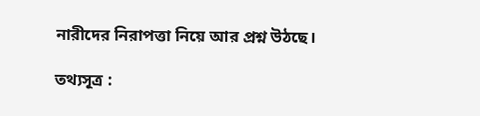নারীদের নিরাপত্তা নিয়ে আর প্রশ্ন উঠছে।

তথ্যসূত্র :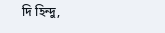দি হিন্দু,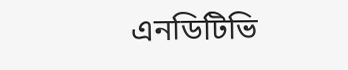এনডিটিভি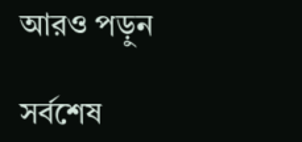আরও পড়ুন

সর্বশেষ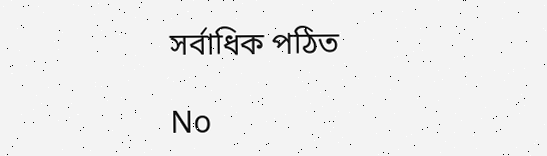সর্বাধিক পঠিত

No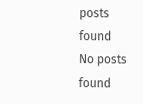posts found
No posts found